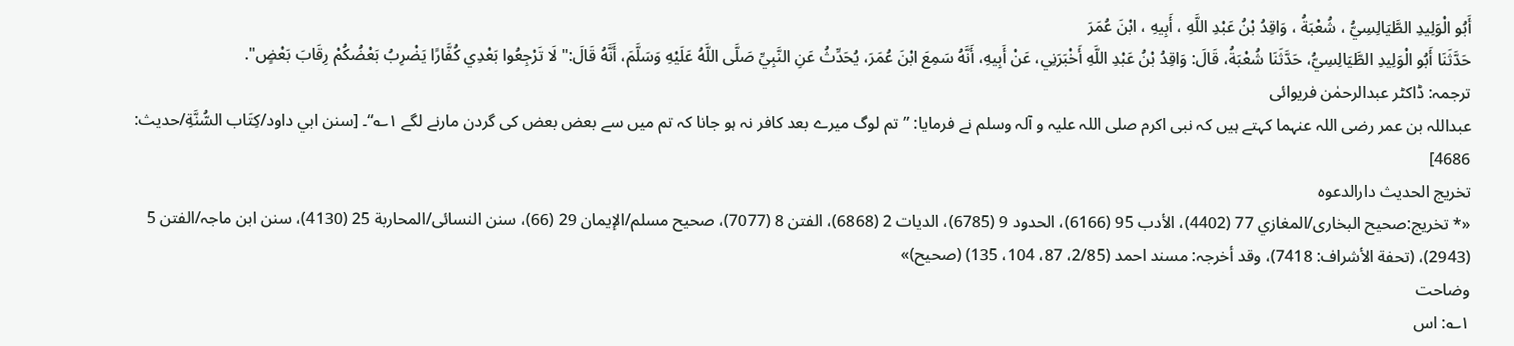أَبُو الْوَلِيدِ الطَّيَالِسِيُّ ، شُعْبَةُ ، وَاقِدُ بْنُ عَبْدِ اللَّهِ ، أَبِيهِ ، ابْنَ عُمَرَ
حَدَّثَنَا أَبُو الْوَلِيدِ الطَّيَالِسِيُّ، حَدَّثَنَا شُعْبَةُ، قَالَ: وَاقِدُ بْنُ عَبْدِ اللَّهِ أَخْبَرَنِي، عَنْ أَبِيهِ، أَنَّهُ سَمِعَ ابْنَ عُمَرَ، يُحَدِّثُ عَنِ النَّبِيِّ صَلَّى اللَّهُ عَلَيْهِ وَسَلَّمَ، أَنَّهُ قَالَ:" لَا تَرْجِعُوا بَعْدِي كُفَّارًا يَضْرِبُ بَعْضُكُمْ رِقَابَ بَعْضٍ".
ترجمہ: ڈاکٹر عبدالرحمٰن فریوائی
عبداللہ بن عمر رضی اللہ عنہما کہتے ہیں کہ نبی اکرم صلی اللہ علیہ و آلہ وسلم نے فرمایا: ”تم لوگ میرے بعد کافر نہ ہو جانا کہ تم میں سے بعض بعض کی گردن مارنے لگے ۱؎“۔ [سنن ابي داود/كِتَاب السُّنَّةِ/حدیث: 4686]
تخریج الحدیث دارالدعوہ
«* تخريج:صحیح البخاری/المغازي 77 (4402)، الأدب 95 (6166)، الحدود 9 (6785)، الدیات 2 (6868)، الفتن 8 (7077)، صحیح مسلم/الإیمان 29 (66)، سنن النسائی/المحاربة 25 (4130)، سنن ابن ماجہ/الفتن 5 (2943)، (تحفة الأشراف: 7418)، وقد أخرجہ: مسند احمد (2/85، 87، 104، 135) (صحیح)»
وضاحت
۱؎: اس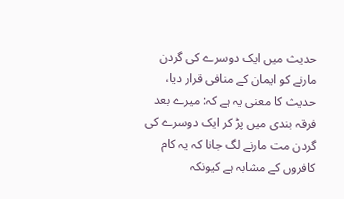حدیث میں ایک دوسرے کی گردن مارنے کو ایمان کے منافی قرار دیا، حدیث کا معنی یہ ہے کہ: میرے بعد فرقہ بندی میں پڑ کر ایک دوسرے کی گردن مت مارنے لگ جانا کہ یہ کام کافروں کے مشابہ ہے کیونکہ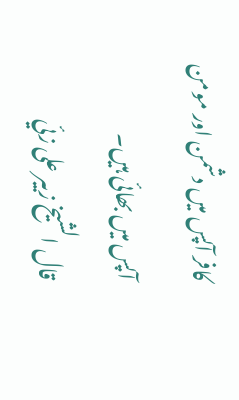کافر آپس میں دشمن اور مومن آپس میں بھائی ہیں۔
قال الشيخ زبير على زئي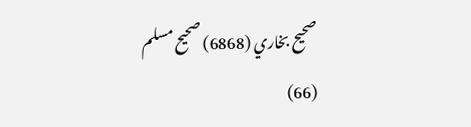صحيح بخاري (6868) صحيح مسلم (66)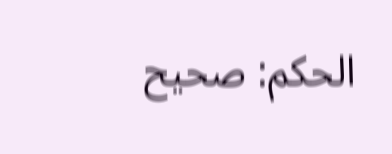الحكم: صحيح